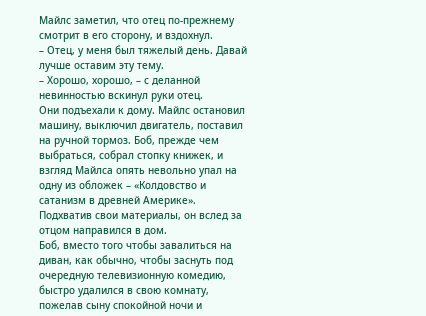Майлс заметил, что отец по-прежнему смотрит в его сторону, и вздохнул.
– Отец, у меня был тяжелый день. Давай лучше оставим эту тему.
– Хорошо, хорошо, – с деланной невинностью вскинул руки отец.
Они подъехали к дому. Майлс остановил машину, выключил двигатель, поставил на ручной тормоз. Боб, прежде чем выбраться, собрал стопку книжек, и взгляд Майлса опять невольно упал на одну из обложек – «Колдовство и сатанизм в древней Америке».
Подхватив свои материалы, он вслед за отцом направился в дом.
Боб, вместо того чтобы завалиться на диван, как обычно, чтобы заснуть под очередную телевизионную комедию, быстро удалился в свою комнату, пожелав сыну спокойной ночи и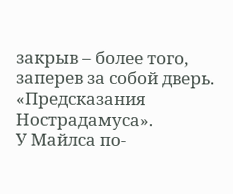закрыв – более того, заперев за собой дверь.
«Предсказания Нострадамуса».
У Майлса по-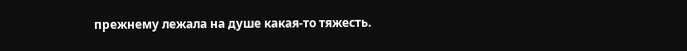прежнему лежала на душе какая-то тяжесть.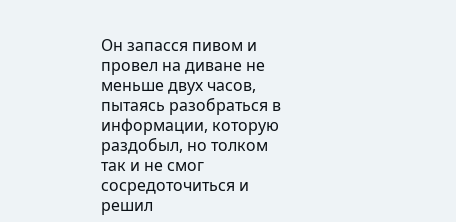Он запасся пивом и провел на диване не меньше двух часов, пытаясь разобраться в информации, которую раздобыл, но толком так и не смог сосредоточиться и решил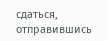сдаться, отправившись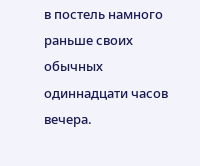в постель намного раньше своих обычных одиннадцати часов вечера.